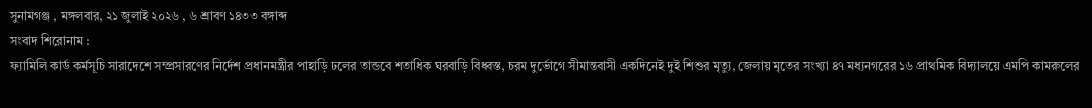সুনামগঞ্জ , মঙ্গলবার, ২১ জুলাই ২০২৬ , ৬ শ্রাবণ ১৪৩৩ বঙ্গাব্দ
সংবাদ শিরোনাম :
ফ্যামিলি কার্ড কর্মসূচি সারাদেশে সম্প্রসারণের নির্দেশ প্রধানমন্ত্রীর পাহাড়ি ঢলের তান্ডবে শতাধিক ঘরবাড়ি বিধ্বস্ত, চরম দুর্ভোগে সীমান্তবাসী একদিনেই দুই শিশুর মৃত্যু, জেলায় মৃতের সংখ্যা ৪৭ মধ্যনগরের ১৬ প্রাথমিক বিদ্যালয়ে এমপি কামরুলের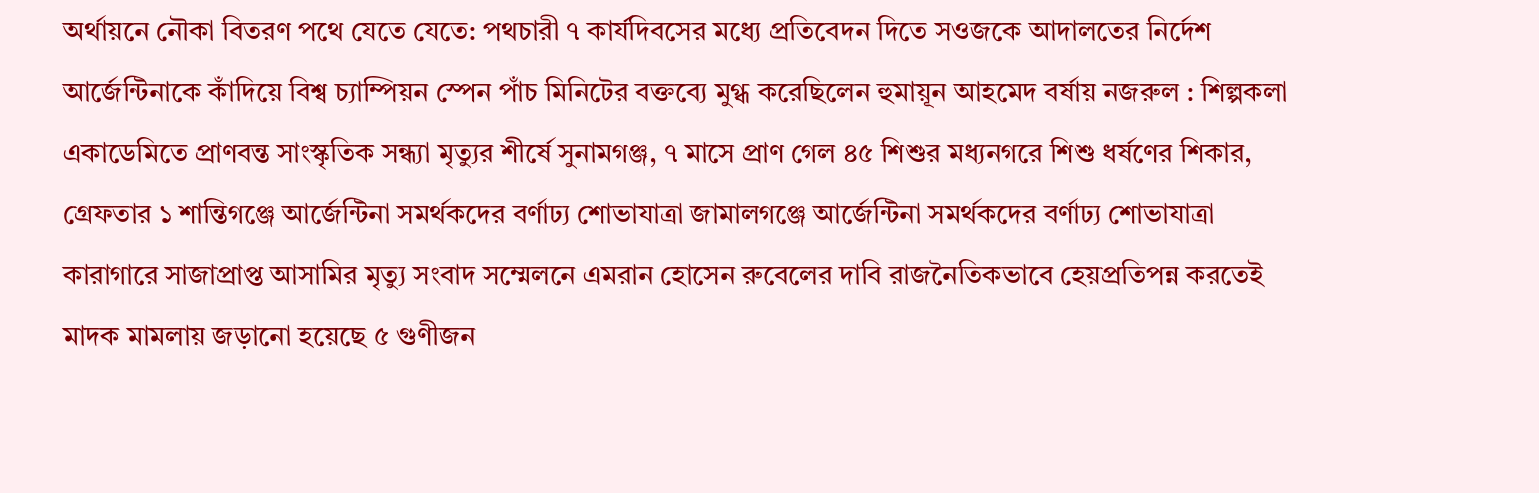অর্থায়নে নৌকা বিতরণ পথে যেতে যেতে: পথচারী ৭ কার্যদিবসের মধ্যে প্রতিবেদন দিতে সওজকে আদালতের নির্দেশ আর্জেন্টিনাকে কাঁদিয়ে বিশ্ব চ্যাম্পিয়ন স্পেন পাঁচ মিনিটের বক্তব্যে মুগ্ধ করেছিলেন হুমায়ূন আহমেদ বর্ষায় নজরুল : শিল্পকলা একাডেমিতে প্রাণবন্ত সাংস্কৃতিক সন্ধ্যা মৃত্যুর শীর্ষে সুনামগঞ্জ, ৭ মাসে প্রাণ গেল ৪৫ শিশুর মধ্যনগরে শিশু ধর্ষণের শিকার, গ্রেফতার ১ শান্তিগঞ্জে আর্জেন্টিনা সমর্থকদের বর্ণাঢ্য শোভাযাত্রা জামালগঞ্জে আর্জেন্টিনা সমর্থকদের বর্ণাঢ্য শোভাযাত্রা কারাগারে সাজাপ্রাপ্ত আসামির মৃত্যু সংবাদ সম্মেলনে এমরান হোসেন রুবেলের দাবি রাজনৈতিকভাবে হেয়প্রতিপন্ন করতেই মাদক মামলায় জড়ানো হয়েছে ৫ গুণীজন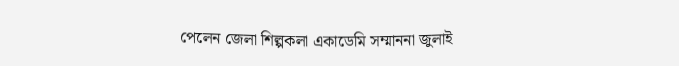পেলেন জেলা শিল্পকলা একাডেমি সম্মাননা জুলাই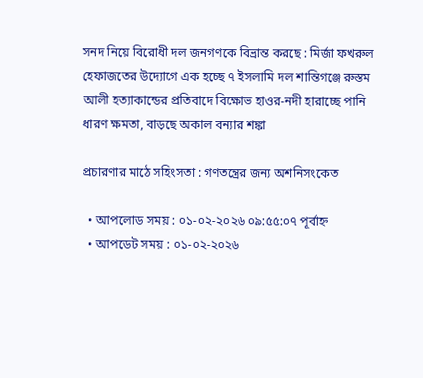সনদ নিয়ে বিরোধী দল জনগণকে বিভ্রান্ত করছে : মির্জা ফখরুল হেফাজতের উদ্যোগে এক হচ্ছে ৭ ইসলামি দল শান্তিগঞ্জে রুস্তম আলী হত্যাকান্ডের প্রতিবাদে বিক্ষোভ হাওর-নদী হারাচ্ছে পানি ধারণ ক্ষমতা, বাড়ছে অকাল বন্যার শঙ্কা

প্রচারণার মাঠে সহিংসতা : গণতন্ত্রের জন্য অশনিসংকেত

  • আপলোড সময় : ০১-০২-২০২৬ ০৯:৫৫:০৭ পূর্বাহ্ন
  • আপডেট সময় : ০১-০২-২০২৬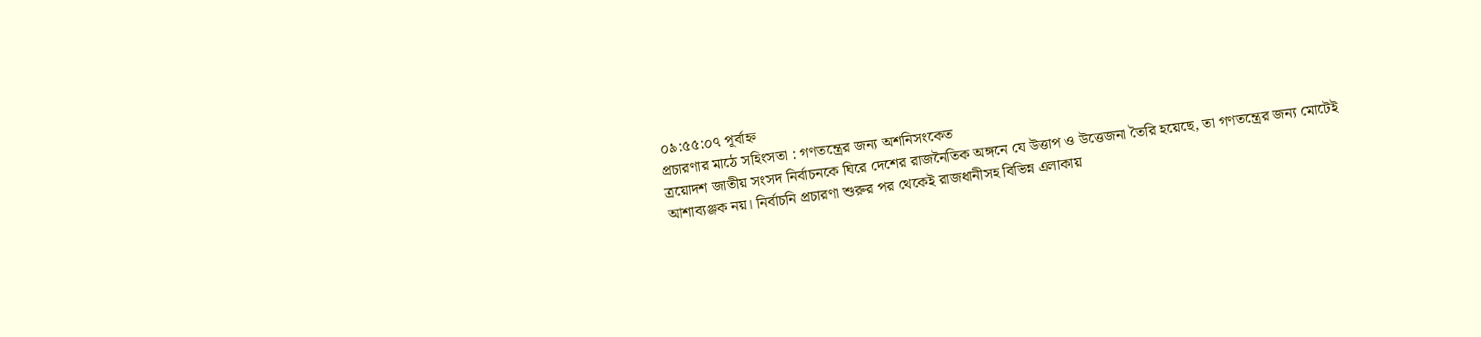০৯:৫৫:০৭ পূর্বাহ্ন
প্রচারণার মাঠে সহিংসতা : গণতন্ত্রের জন্য অশনিসংকেত
ত্রয়োদশ জাতীয় সংসদ নির্বাচনকে ঘিরে দেশের রাজনৈতিক অঙ্গনে যে উত্তাপ ও উত্তেজনা তৈরি হয়েছে, তা গণতন্ত্রের জন্য মোটেই আশাব্যঞ্জক নয়। নির্বাচনি প্রচারণা শুরুর পর থেকেই রাজধানীসহ বিভিন্ন এলাকায়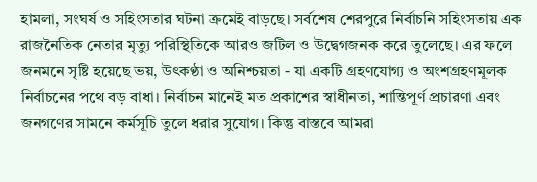হামলা, সংঘর্ষ ও সহিংসতার ঘটনা ক্রমেই বাড়ছে। সর্বশেষ শেরপুরে নির্বাচনি সহিংসতায় এক রাজনৈতিক নেতার মৃত্যু পরিস্থিতিকে আরও জটিল ও উদ্বেগজনক করে তুলেছে। এর ফলে জনমনে সৃষ্টি হয়েছে ভয়, উৎকণ্ঠা ও অনিশ্চয়তা - যা একটি গ্রহণযোগ্য ও অংশগ্রহণমূলক নির্বাচনের পথে বড় বাধা। নির্বাচন মানেই মত প্রকাশের স্বাধীনতা, শান্তিপূর্ণ প্রচারণা এবং জনগণের সামনে কর্মসূচি তুলে ধরার সুযোগ। কিন্তু বাস্তবে আমরা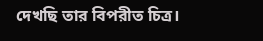দেখছি তার বিপরীত চিত্র।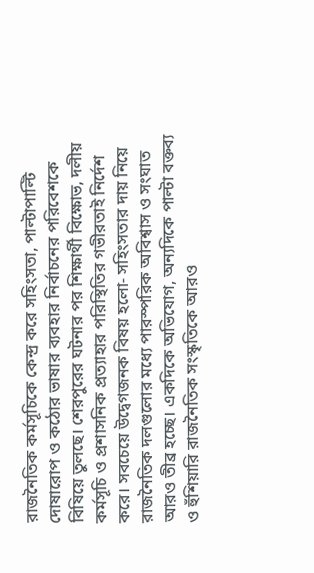রাজনৈতিক কর্মসূচিকে কেন্দ্র করে সহিংসতা, পাল্টাপাল্টি দোষারোপ ও কঠোর ভাষার ব্যবহার নির্বাচনের পরিবেশকে বিষিয়ে তুলছে। শেরপুরের ঘটনার পর শিক্ষার্থী বিক্ষোভ, দলীয় কর্মসূচি ও প্রশাসনিক প্রত্যাহার পরিস্থিতির গভীরতাই নির্দেশ করে। সবচেয়ে উদ্বেগজনক বিষয় হলো- সহিংসতার দায় নিয়ে রাজনৈতিক দলগুলোর মধ্যে পারস্পরিক অবিশ্বাস ও সংঘাত আরও তীব্র হচ্ছে। একদিকে অভিযোগ, অন্যদিকে পাল্টা বক্তব্য ও হুঁশিয়ারি রাজনৈতিক সংস্কৃতিকে আরও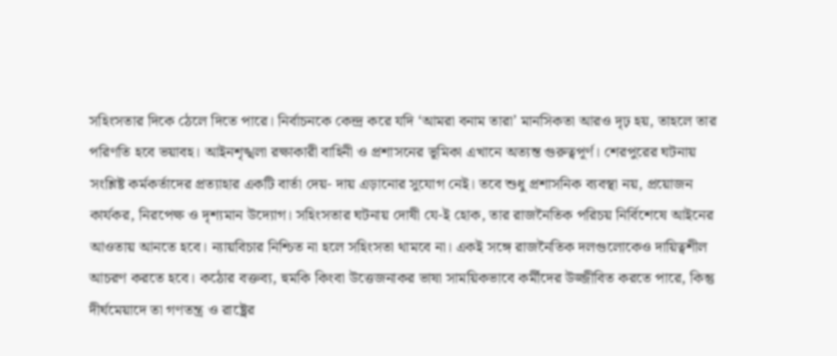সহিংসতার দিকে ঠেলে দিতে পারে। নির্বাচনকে কেন্দ্র করে যদি ‘আমরা বনাম তারা’ মানসিকতা আরও দৃঢ় হয়, তাহলে তার পরিণতি হবে ভয়াবহ। আইনশৃঙ্খলা রক্ষাকারী বাহিনী ও প্রশাসনের ভূমিকা এখানে অত্যন্ত গুরুত্বপূর্ণ। শেরপুরের ঘটনায় সংশ্লিষ্ট কর্মকর্তাদের প্রত্যাহার একটি বার্তা দেয়- দায় এড়ানোর সুযোগ নেই। তবে শুধু প্রশাসনিক ব্যবস্থা নয়, প্রয়োজন কার্যকর, নিরপেক্ষ ও দৃশ্যমান উদ্যোগ। সহিংসতার ঘটনায় দোষী যে-ই হোক, তার রাজনৈতিক পরিচয় নির্বিশেষে আইনের আওতায় আনতে হবে। ন্যায়বিচার নিশ্চিত না হলে সহিংসতা থামবে না। একই সঙ্গে রাজনৈতিক দলগুলোকেও দায়িত্বশীল আচরণ করতে হবে। কঠোর বক্তব্য, হুমকি কিংবা উত্তেজনাকর ভাষা সাময়িকভাবে কর্মীদের উজ্জীবিত করতে পারে, কিন্তু দীর্ঘমেয়াদে তা গণতন্ত্র ও রাষ্ট্রের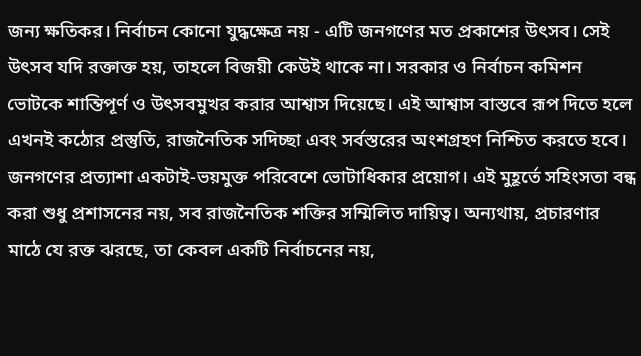জন্য ক্ষতিকর। নির্বাচন কোনো যুদ্ধক্ষেত্র নয় - এটি জনগণের মত প্রকাশের উৎসব। সেই উৎসব যদি রক্তাক্ত হয়, তাহলে বিজয়ী কেউই থাকে না। সরকার ও নির্বাচন কমিশন ভোটকে শান্তিপূর্ণ ও উৎসবমুখর করার আশ্বাস দিয়েছে। এই আশ্বাস বাস্তবে রূপ দিতে হলে এখনই কঠোর প্রস্তুতি, রাজনৈতিক সদিচ্ছা এবং সর্বস্তরের অংশগ্রহণ নিশ্চিত করতে হবে। জনগণের প্রত্যাশা একটাই-ভয়মুক্ত পরিবেশে ভোটাধিকার প্রয়োগ। এই মুহূর্তে সহিংসতা বন্ধ করা শুধু প্রশাসনের নয়, সব রাজনৈতিক শক্তির সম্মিলিত দায়িত্ব। অন্যথায়, প্রচারণার মাঠে যে রক্ত ঝরছে, তা কেবল একটি নির্বাচনের নয়,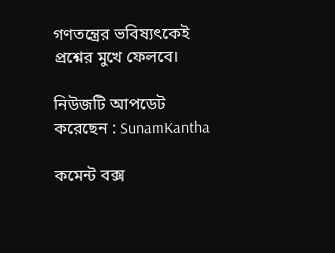গণতন্ত্রের ভবিষ্যৎকেই প্রশ্নের মুখে ফেলবে।

নিউজটি আপডেট করেছেন : SunamKantha

কমেন্ট বক্স